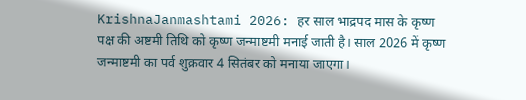KrishnaJanmashtami 2026: हर साल भाद्रपद मास के कृष्ण पक्ष की अष्टमी तिथि को कृष्ण जन्माष्टमी मनाई जाती है। साल 2026 में कृष्ण जन्माष्टमी का पर्व शुक्रवार 4 सितंबर को मनाया जाएगा।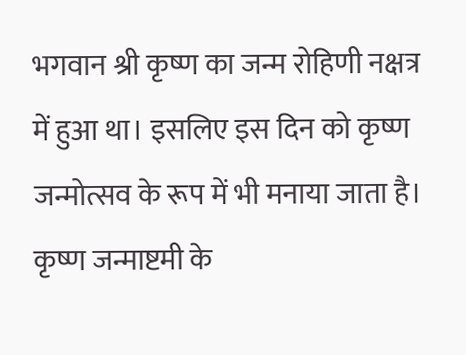भगवान श्री कृष्ण का जन्म रोहिणी नक्षत्र में हुआ था। इसलिए इस दिन को कृष्ण जन्मोत्सव के रूप में भी मनाया जाता है। कृष्ण जन्माष्टमी के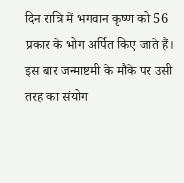दिन रात्रि में भगवान कृष्ण को 56 प्रकार के भोग अर्पित किए जाते हैं। इस बार जन्माष्टमी के मौके पर उसी तरह का संयोग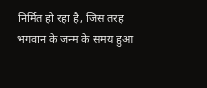निर्मित हो रहा है, जिस तरह भगवान के जन्म के समय हुआ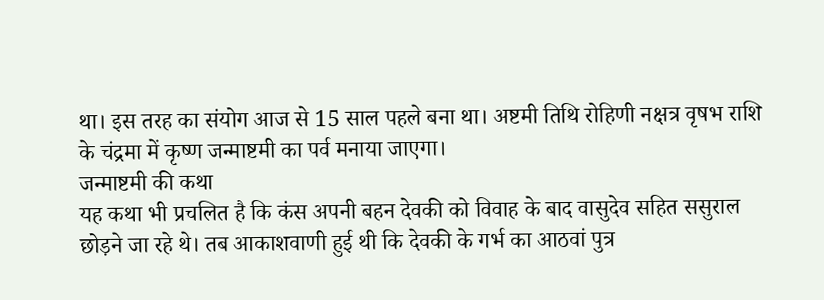था। इस तरह का संयोग आज से 15 साल पहले बना था। अष्टमी तिथि रोहिणी नक्षत्र वृषभ राशि के चंद्रमा में कृष्ण जन्माष्टमी का पर्व मनाया जाएगा।
जन्माष्टमी की कथा
यह कथा भी प्रचलित है कि कंस अपनी बहन देवकी को विवाह के बाद वासुदेव सहित ससुराल छोड़ने जा रहे थे। तब आकाशवाणी हुई थी कि देवकी के गर्भ का आठवां पुत्र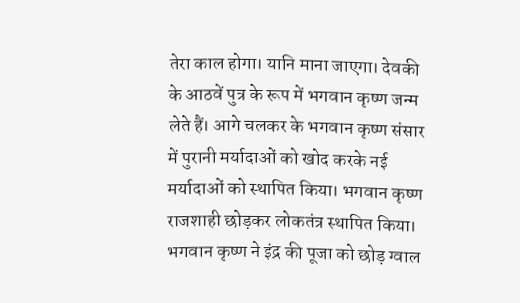तेरा काल होगा। यानि माना जाएगा। देवकी के आठवें पुत्र के रूप में भगवान कृष्ण जन्म लेते हैं। आगे चलकर के भगवान कृष्ण संसार में पुरानी मर्यादाओं को खोद करके नई मर्यादाओं को स्थापित किया। भगवान कृष्ण राजशाही छोड़कर लोकतंत्र स्थापित किया। भगवान कृष्ण ने इंद्र की पूजा को छोड़ ग्वाल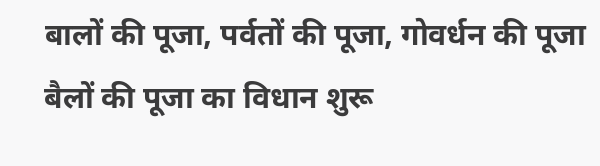बालों की पूजा, पर्वतों की पूजा, गोवर्धन की पूजा बैलों की पूजा का विधान शुरू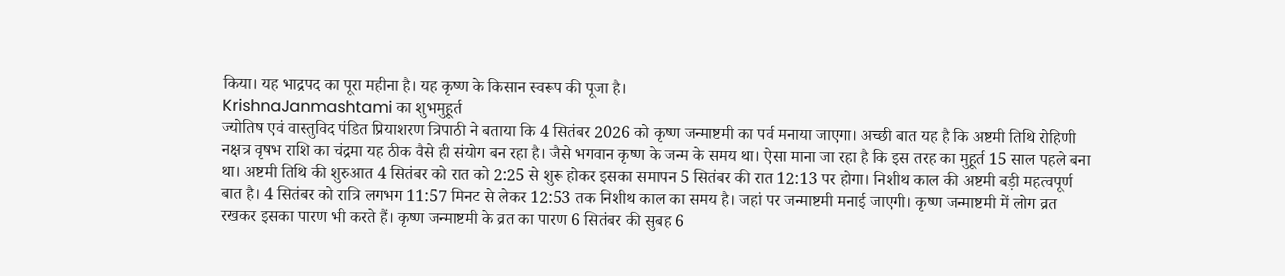किया। यह भाद्रपद का पूरा महीना है। यह कृष्ण के किसान स्वरूप की पूजा है।
KrishnaJanmashtami का शुभमुहूर्त
ज्योतिष एवं वास्तुविद पंडित प्रियाशरण त्रिपाठी ने बताया कि 4 सितंबर 2026 को कृष्ण जन्माष्टमी का पर्व मनाया जाएगा। अच्छी बात यह है कि अष्टमी तिथि रोहिणी नक्षत्र वृषभ राशि का चंद्रमा यह ठीक वैसे ही संयोग बन रहा है। जैसे भगवान कृष्ण के जन्म के समय था। ऐसा माना जा रहा है कि इस तरह का मुहूर्त 15 साल पहले बना था। अष्टमी तिथि की शुरुआत 4 सितंबर को रात को 2:25 से शुरू होकर इसका समापन 5 सितंबर की रात 12:13 पर होगा। निशीथ काल की अष्टमी बड़ी महत्वपूर्ण बात है। 4 सितंबर को रात्रि लगभग 11:57 मिनट से लेकर 12:53 तक निशीथ काल का समय है। जहां पर जन्माष्टमी मनाई जाएगी। कृष्ण जन्माष्टमी में लोग व्रत रखकर इसका पारण भी करते हैं। कृष्ण जन्माष्टमी के व्रत का पारण 6 सितंबर की सुबह 6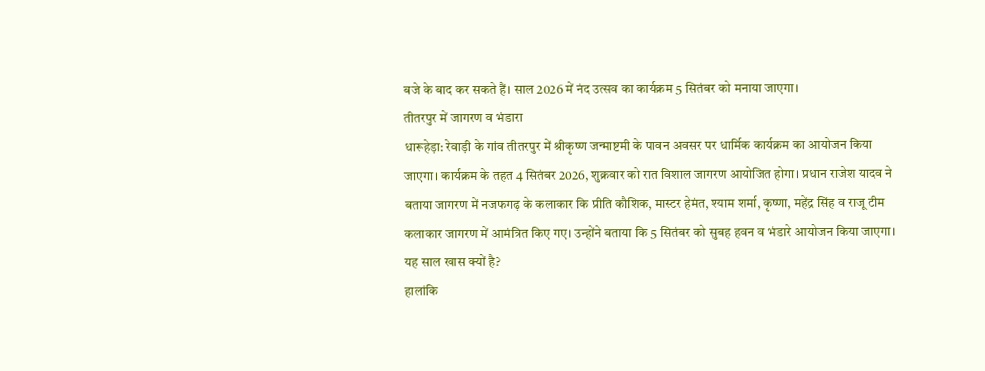बजे के बाद कर सकते हैं। साल 2026 में नंद उत्सव का कार्यक्रम 5 सितंबर को मनाया जाएगा।
तीतरपुर में जागरण व भंडारा
धारूहेड़ा: रेवाड़ी के गांव तीतरपुर में श्रीकृष्ण जन्माष्टमी के पावन अवसर पर धार्मिक कार्यक्रम का आयोजन किया जाएगा। कार्यक्रम के तहत 4 सितंबर 2026, शुक्रवार को रात विशाल जागरण आयोजित होगा। प्रधान राजेश यादव ने बताया जागरण में नजफगढ़ के कलाकार कि प्रीति कौशिक, मास्टर हेमंत, श्याम शर्मा, कृष्णा, महेंद्र सिंह व राजू टीम कलाकार जागरण में आमंत्रित किए गए। उन्होंने बताया कि 5 सितंबर को सुबह हवन व भंडारे आयोजन किया जाएगा।
यह साल खास क्यों है?
हालांकि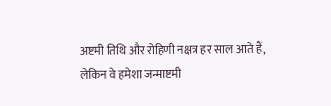अष्टमी तिथि और रोहिणी नक्षत्र हर साल आते हैं, लेकिन वे हमेशा जन्माष्टमी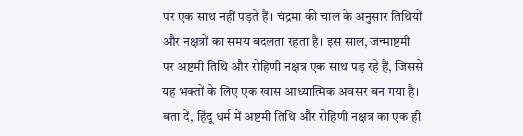पर एक साथ नहीं पड़ते हैं। चंद्रमा की चाल के अनुसार तिथियों और नक्षत्रों का समय बदलता रहता है। इस साल, जन्माष्टमी पर अष्टमी तिथि और रोहिणी नक्षत्र एक साथ पड़ रहे हैं, जिससे यह भक्तों के लिए एक खास आध्यात्मिक अवसर बन गया है। बता दें, हिंदू धर्म में अष्टमी तिथि और रोहिणी नक्षत्र का एक ही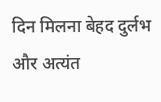दिन मिलना बेहद दुर्लभ और अत्यंत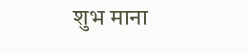शुभ माना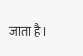जाता है।